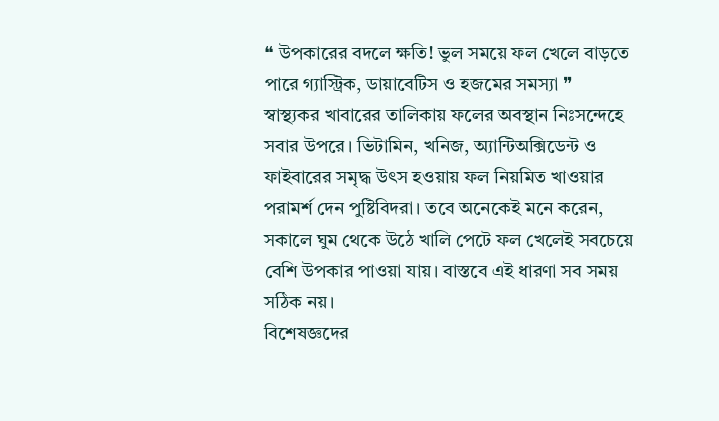❝ উপকারের বদলে ক্ষতি! ভুল সময়ে ফল খেলে বাড়তে পারে গ্যাস্ট্রিক, ডায়াবেটিস ও হজমের সমস্যা ❞
স্বাস্থ্যকর খাবারের তালিকায় ফলের অবস্থান নিঃসন্দেহে সবার উপরে। ভিটামিন, খনিজ, অ্যান্টিঅক্সিডেন্ট ও ফাইবারের সমৃদ্ধ উৎস হওয়ায় ফল নিয়মিত খাওয়ার পরামর্শ দেন পুষ্টিবিদরা। তবে অনেকেই মনে করেন, সকালে ঘুম থেকে উঠে খালি পেটে ফল খেলেই সবচেয়ে বেশি উপকার পাওয়া যায়। বাস্তবে এই ধারণা সব সময় সঠিক নয়।
বিশেষজ্ঞদের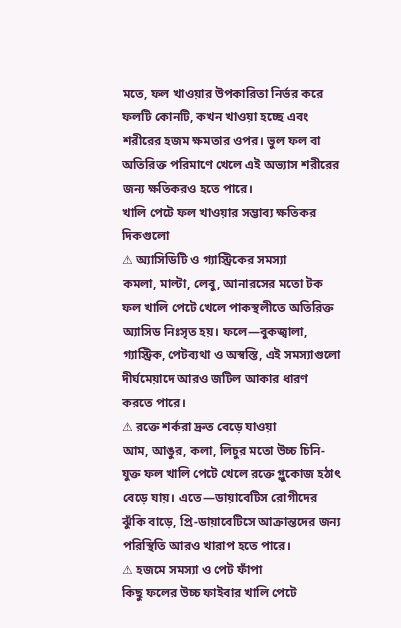মতে, ফল খাওয়ার উপকারিতা নির্ভর করে ফলটি কোনটি, কখন খাওয়া হচ্ছে এবং শরীরের হজম ক্ষমতার ওপর। ভুল ফল বা অতিরিক্ত পরিমাণে খেলে এই অভ্যাস শরীরের জন্য ক্ষতিকরও হতে পারে।
খালি পেটে ফল খাওয়ার সম্ভাব্য ক্ষতিকর দিকগুলো
⚠ অ্যাসিডিটি ও গ্যাস্ট্রিকের সমস্যা
কমলা, মাল্টা, লেবু, আনারসের মতো টক ফল খালি পেটে খেলে পাকস্থলীতে অতিরিক্ত অ্যাসিড নিঃসৃত হয়। ফলে—বুকজ্বালা, গ্যাস্ট্রিক, পেটব্যথা ও অস্বস্তি, এই সমস্যাগুলো দীর্ঘমেয়াদে আরও জটিল আকার ধারণ করতে পারে।
⚠ রক্তে শর্করা দ্রুত বেড়ে যাওয়া
আম, আঙুর, কলা, লিচুর মতো উচ্চ চিনি-যুক্ত ফল খালি পেটে খেলে রক্তে গ্লুকোজ হঠাৎ বেড়ে যায়। এতে—ডায়াবেটিস রোগীদের ঝুঁকি বাড়ে, প্রি-ডায়াবেটিসে আক্রান্তদের জন্য পরিস্থিতি আরও খারাপ হতে পারে।
⚠ হজমে সমস্যা ও পেট ফাঁপা
কিছু ফলের উচ্চ ফাইবার খালি পেটে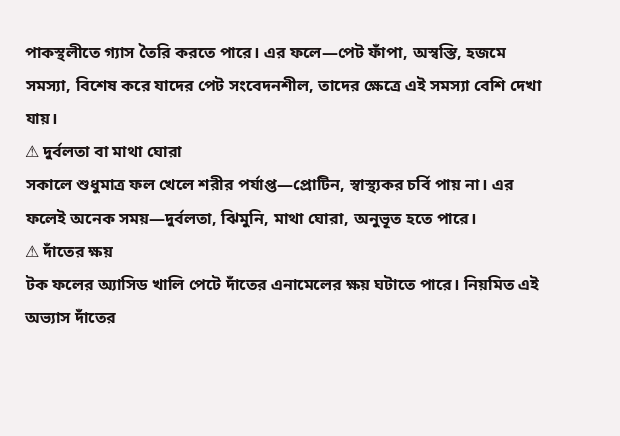পাকস্থলীতে গ্যাস তৈরি করতে পারে। এর ফলে—পেট ফাঁপা, অস্বস্তি, হজমে সমস্যা, বিশেষ করে যাদের পেট সংবেদনশীল, তাদের ক্ষেত্রে এই সমস্যা বেশি দেখা যায়।
⚠ দুর্বলতা বা মাথা ঘোরা
সকালে শুধুমাত্র ফল খেলে শরীর পর্যাপ্ত—প্রোটিন, স্বাস্থ্যকর চর্বি পায় না। এর ফলেই অনেক সময়—দুর্বলতা, ঝিমুনি, মাথা ঘোরা, অনুভূত হতে পারে।
⚠ দাঁতের ক্ষয়
টক ফলের অ্যাসিড খালি পেটে দাঁতের এনামেলের ক্ষয় ঘটাতে পারে। নিয়মিত এই অভ্যাস দাঁতের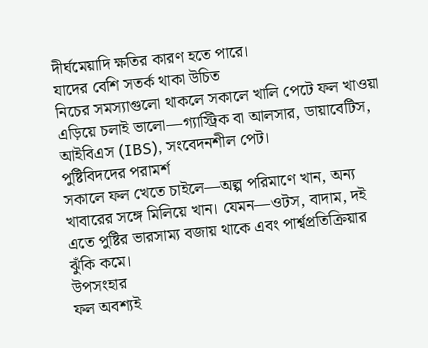দীর্ঘমেয়াদি ক্ষতির কারণ হতে পারে।
যাদের বেশি সতর্ক থাকা উচিত
নিচের সমস্যাগুলো থাকলে সকালে খালি পেটে ফল খাওয়া এড়িয়ে চলাই ভালো—গ্যাস্ট্রিক বা আলসার, ডায়াবেটিস, আইবিএস (IBS), সংবেদনশীল পেট।
পুষ্টিবিদদের পরামর্শ
সকালে ফল খেতে চাইলে—অল্প পরিমাণে খান, অন্য খাবারের সঙ্গে মিলিয়ে খান। যেমন—ওটস, বাদাম, দই এতে পুষ্টির ভারসাম্য বজায় থাকে এবং পার্শ্বপ্রতিক্রিয়ার ঝুঁকি কমে।
উপসংহার
ফল অবশ্যই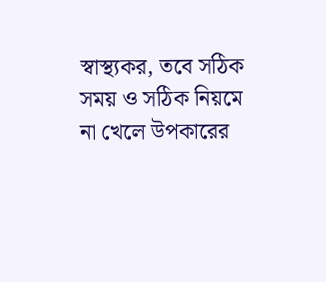স্বাস্থ্যকর, তবে সঠিক সময় ও সঠিক নিয়মে না খেলে উপকারের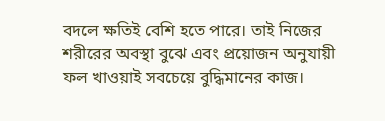বদলে ক্ষতিই বেশি হতে পারে। তাই নিজের শরীরের অবস্থা বুঝে এবং প্রয়োজন অনুযায়ী ফল খাওয়াই সবচেয়ে বুদ্ধিমানের কাজ।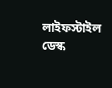লাইফস্টাইল ডেস্ক